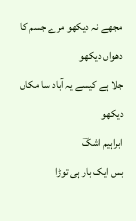مجھے نہ دیکھو مرے جسم کا دھواں دیکھو
جلا ہے کیسے یہ آباد سا مکاں دیکھو
ابراہیم اشکؔ
بس ایک بار ہی توڑا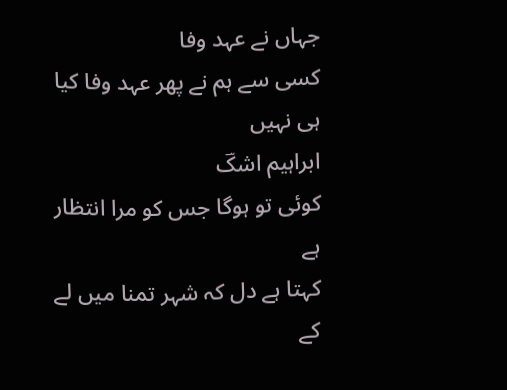جہاں نے عہد وفا
کسی سے ہم نے پھر عہد وفا کیا ہی نہیں
ابراہیم اشکؔ
کوئی تو ہوگا جس کو مرا انتظار ہے
کہتا ہے دل کہ شہر تمنا میں لے کے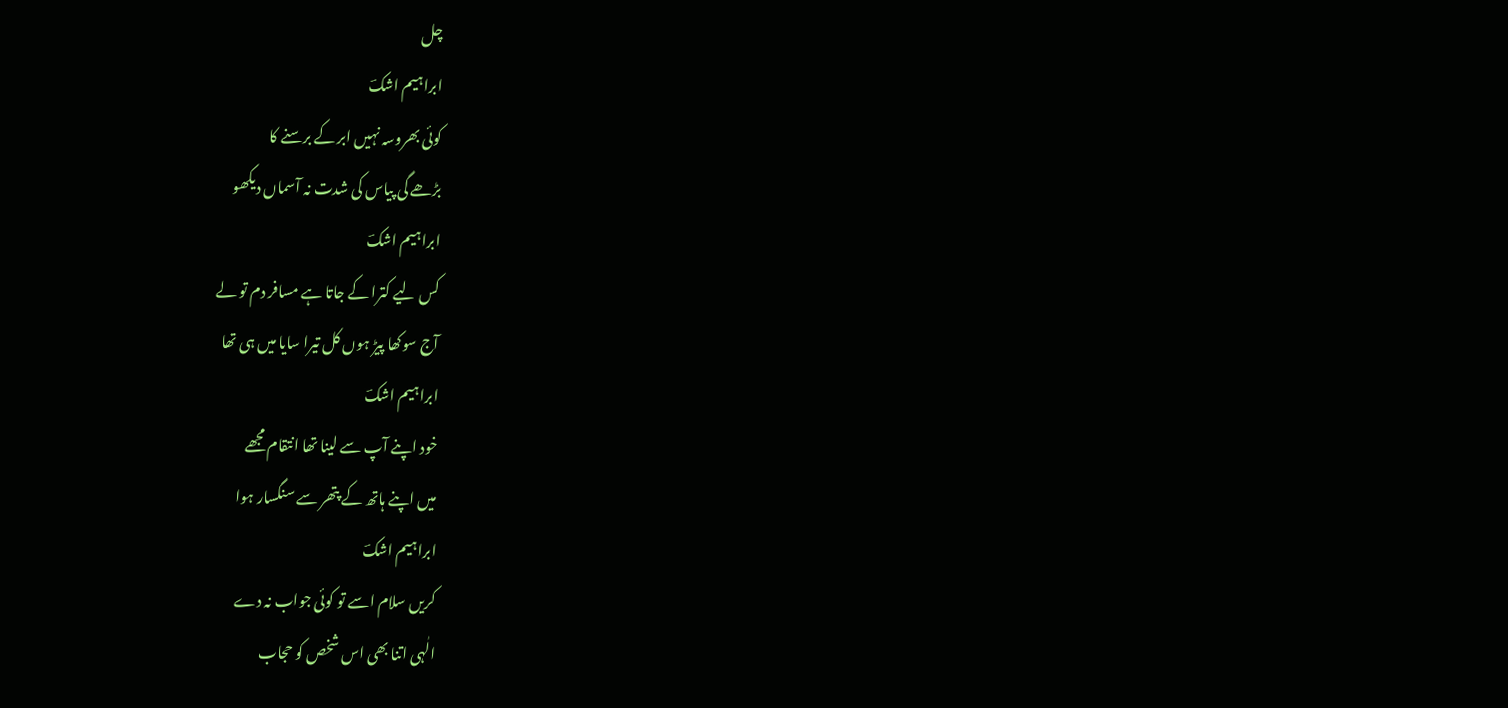چل
ابراہیم اشکؔ
کوئی بھروسہ نہیں ابر کے برسنے کا
بڑھے گی پیاس کی شدت نہ آسماں دیکھو
ابراہیم اشکؔ
کس لیے کترا کے جاتا ہے مسافر دم تو لے
آج سوکھا پیڑ ہوں کل تیرا سایا میں ہی تھا
ابراہیم اشکؔ
خود اپنے آپ سے لینا تھا انتقام مجھے
میں اپنے ہاتھ کے پتھر سے سنگسار ہوا
ابراہیم اشکؔ
کریں سلام اسے تو کوئی جواب نہ دے
الٰہی اتنا بھی اس شخص کو حجاب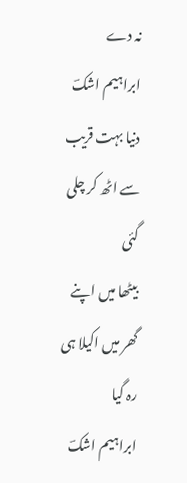نہ دے
ابراہیم اشکؔ
دنیا بہت قریب سے اٹھ کر چلی گئی
بیٹھا میں اپنے گھر میں اکیلا ہی رہ گیا
ابراہیم اشکؔ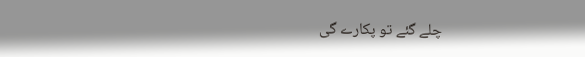چلے گئے تو پکارے گی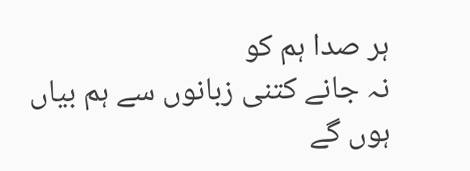ہر صدا ہم کو
نہ جانے کتنی زبانوں سے ہم بیاں ہوں گے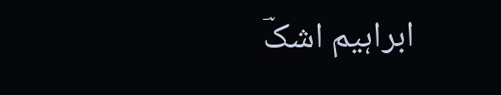ابراہیم اشکؔ